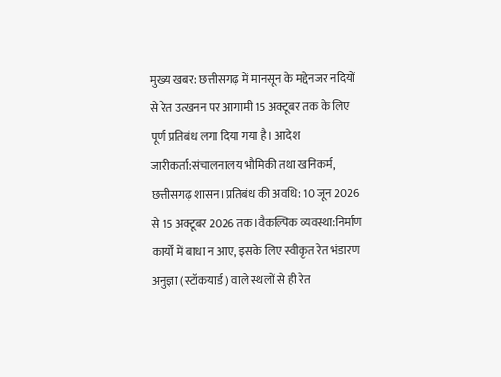मुख्य खबर: छत्तीसगढ़ में मानसून के मद्देनजर नदियों से रेत उत्खनन पर आगामी 15 अक्टूबर तक के लिए पूर्ण प्रतिबंध लगा दिया गया है। आदेश जारीकर्ता:संचालनालय भौमिकी तथा खनिकर्म, छत्तीसगढ़ शासन।प्रतिबंध की अवधि: 10 जून 2026 से 15 अक्टूबर 2026 तक।वैकल्पिक व्यवस्था:निर्माण कार्यों में बाधा न आए, इसके लिए स्वीकृत रेत भंडारण अनुज्ञा (स्टॉकयार्ड) वाले स्थलों से ही रेत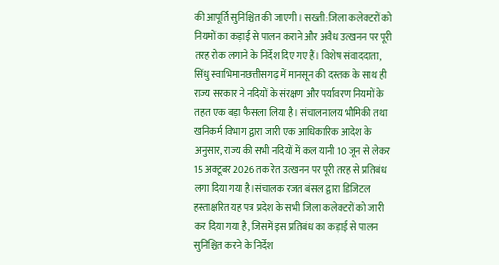की आपूर्ति सुनिश्चित की जाएगी। सख्ती:जिला कलेक्टरों को नियमों का कड़ाई से पालन कराने और अवैध उत्खनन पर पूरी तरह रोक लगाने के निर्देश दिए गए हैं। विशेष संवाददाता, सिंधु स्वाभिमानछत्तीसगढ़ में मानसून की दस्तक के साथ ही राज्य सरकार ने नदियों के संरक्षण और पर्यावरण नियमों के तहत एक बड़ा फैसला लिया है। संचालनालय भौमिकी तथा खनिकर्म विभाग द्वारा जारी एक आधिकारिक आदेश के अनुसार, राज्य की सभी नदियों में कल यानी 10 जून से लेकर 15 अक्टूबर 2026 तक रेत उत्खनन पर पूरी तरह से प्रतिबंध लगा दिया गया है।संचालक रजत बंसल द्वारा डिजिटल हस्ताक्षरित यह पत्र प्रदेश के सभी जिला कलेक्टरों को जारी कर दिया गया है, जिसमें इस प्रतिबंध का कड़ाई से पालन सुनिश्चित करने के निर्देश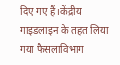दिए गए हैं।केंद्रीय गाइडलाइन के तहत लिया गया फैसलाविभाग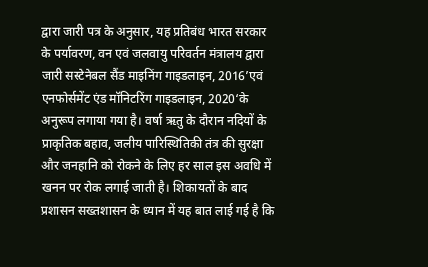द्वारा जारी पत्र के अनुसार, यह प्रतिबंध भारत सरकार के पर्यावरण, वन एवं जलवायु परिवर्तन मंत्रालय द्वारा जारी सस्टेनेबल सैंड माइनिंग गाइडलाइन, 2016’एवं एनफोर्समेंट एंड मॉनिटरिंग गाइडलाइन, 2020‘के अनुरूप लगाया गया है। वर्षा ऋतु के दौरान नदियों के प्राकृतिक बहाव, जलीय पारिस्थितिकी तंत्र की सुरक्षा और जनहानि को रोकने के लिए हर साल इस अवधि में खनन पर रोक लगाई जाती है। शिकायतों के बाद प्रशासन सख्तशासन के ध्यान में यह बात लाई गई है कि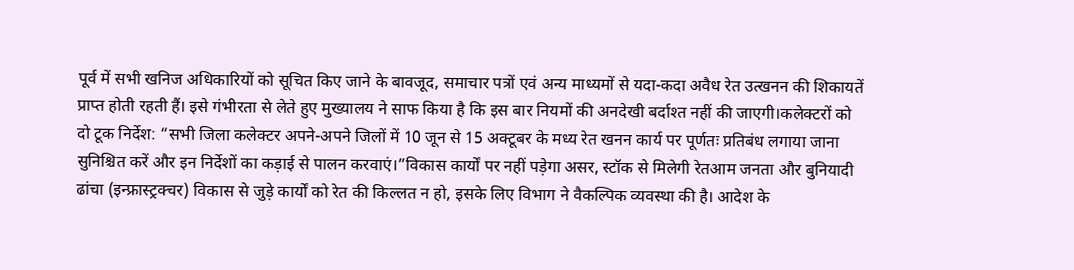पूर्व में सभी खनिज अधिकारियों को सूचित किए जाने के बावजूद, समाचार पत्रों एवं अन्य माध्यमों से यदा-कदा अवैध रेत उत्खनन की शिकायतें प्राप्त होती रहती हैं। इसे गंभीरता से लेते हुए मुख्यालय ने साफ किया है कि इस बार नियमों की अनदेखी बर्दाश्त नहीं की जाएगी।कलेक्टरों को दो टूक निर्देश: “सभी जिला कलेक्टर अपने-अपने जिलों में 10 जून से 15 अक्टूबर के मध्य रेत खनन कार्य पर पूर्णतः प्रतिबंध लगाया जाना सुनिश्चित करें और इन निर्देशों का कड़ाई से पालन करवाएं।”विकास कार्यों पर नहीं पड़ेगा असर, स्टॉक से मिलेगी रेतआम जनता और बुनियादी ढांचा (इन्फ्रास्ट्रक्चर) विकास से जुड़े कार्यों को रेत की किल्लत न हो, इसके लिए विभाग ने वैकल्पिक व्यवस्था की है। आदेश के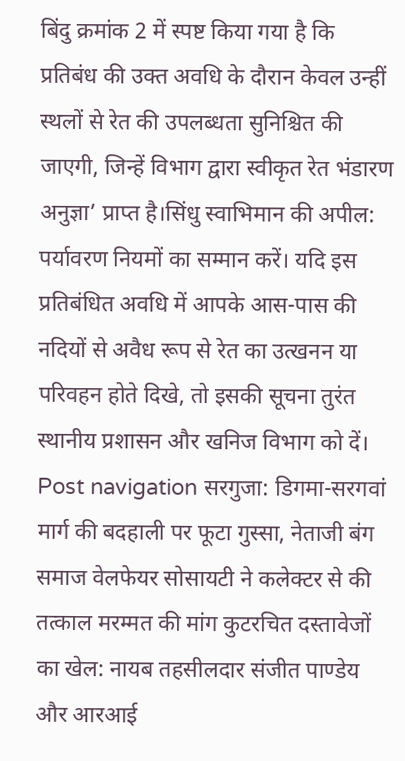बिंदु क्रमांक 2 में स्पष्ट किया गया है कि प्रतिबंध की उक्त अवधि के दौरान केवल उन्हीं स्थलों से रेत की उपलब्धता सुनिश्चित की जाएगी, जिन्हें विभाग द्वारा स्वीकृत रेत भंडारण अनुज्ञा’ प्राप्त है।सिंधु स्वाभिमान की अपील: पर्यावरण नियमों का सम्मान करें। यदि इस प्रतिबंधित अवधि में आपके आस-पास की नदियों से अवैध रूप से रेत का उत्खनन या परिवहन होते दिखे, तो इसकी सूचना तुरंत स्थानीय प्रशासन और खनिज विभाग को दें। Post navigation सरगुजा: डिगमा-सरगवां मार्ग की बदहाली पर फूटा गुस्सा, नेताजी बंग समाज वेलफेयर सोसायटी ने कलेक्टर से की तत्काल मरम्मत की मांग कुटरचित दस्तावेजों का खेल: नायब तहसीलदार संजीत पाण्डेय और आरआई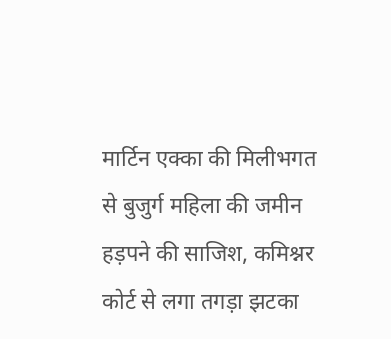मार्टिन एक्का की मिलीभगत से बुजुर्ग महिला की जमीन हड़पने की साजिश, कमिश्नर कोर्ट से लगा तगड़ा झटका